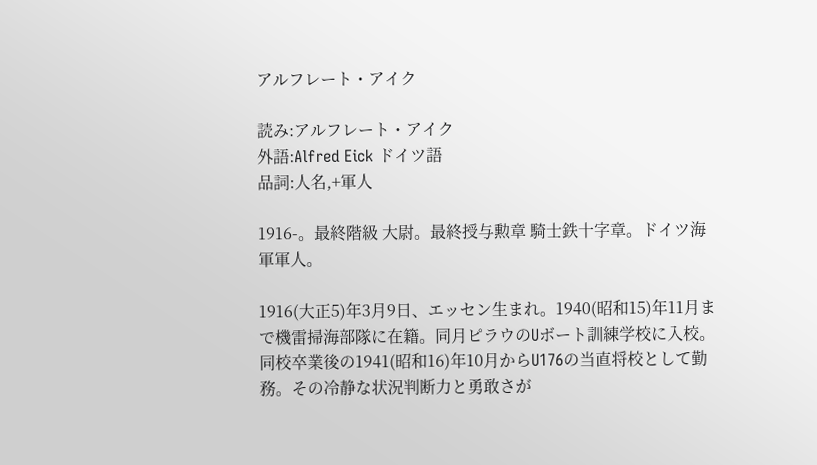アルフレート・アイク

読み:アルフレート・アイク
外語:Alfred Eick ドイツ語
品詞:人名,+軍人

1916-。最終階級 大尉。最終授与勲章 騎士鉄十字章。ドイツ海軍軍人。

1916(大正5)年3月9日、エッセン生まれ。1940(昭和15)年11月まで機雷掃海部隊に在籍。同月ピラウのUボート訓練学校に入校。同校卒業後の1941(昭和16)年10月からU176の当直将校として勤務。その冷静な状況判断力と勇敢さが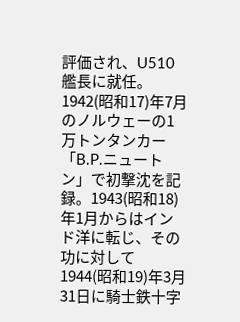評価され、U510艦長に就任。1942(昭和17)年7月のノルウェーの1万トンタンカー「B.P.ニュートン」で初撃沈を記録。1943(昭和18)年1月からはインド洋に転じ、その功に対して1944(昭和19)年3月31日に騎士鉄十字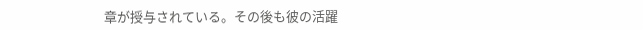章が授与されている。その後も彼の活躍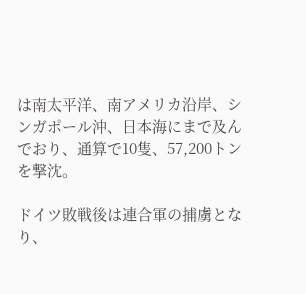は南太平洋、南アメリカ沿岸、シンガポール沖、日本海にまで及んでおり、通算で10隻、57,200トンを撃沈。

ドイツ敗戦後は連合軍の捕虜となり、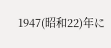1947(昭和22)年に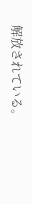解放されている。